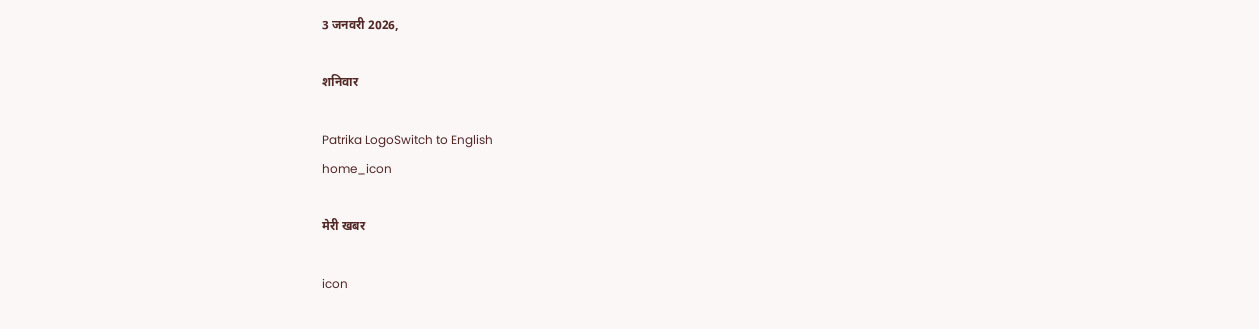3 जनवरी 2026,

शनिवार

Patrika LogoSwitch to English
home_icon

मेरी खबर

icon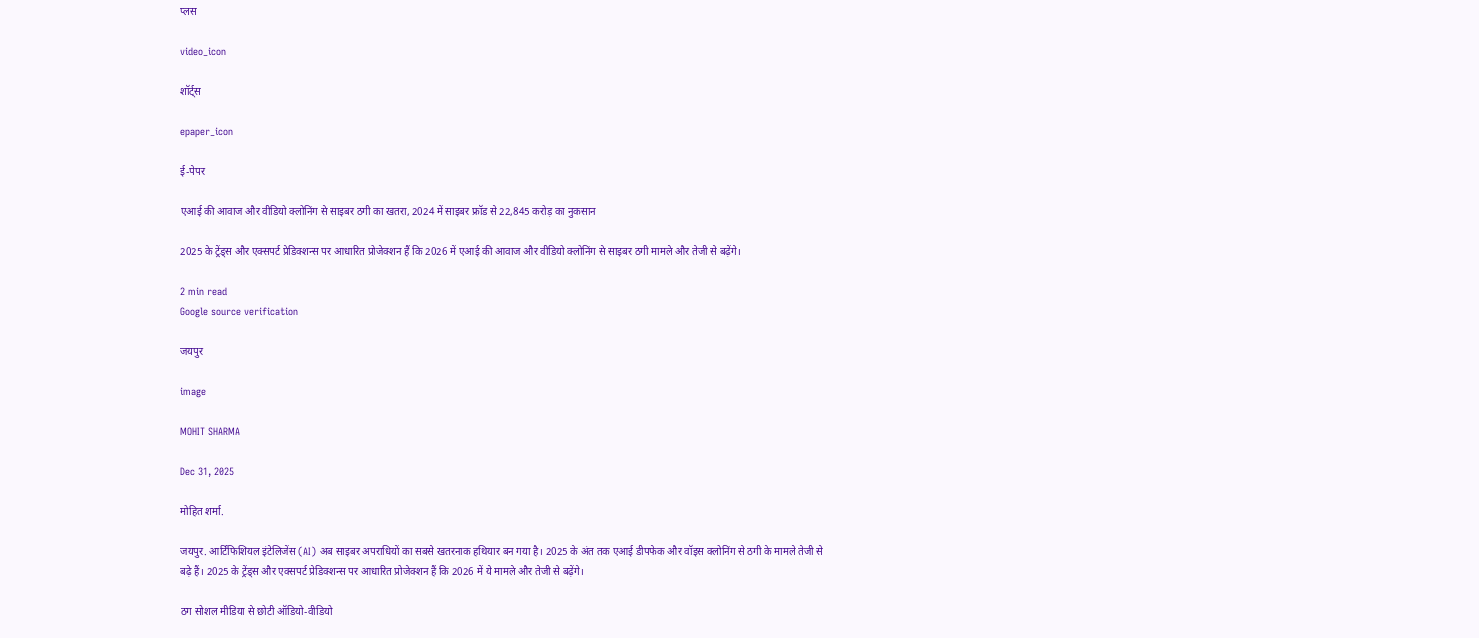प्लस

video_icon

शॉर्ट्स

epaper_icon

ई-पेपर

एआई की आवाज और वीडियो क्लोनिंग से साइबर ठगी का खतरा, 2024 में साइबर फ्रॉड से 22,845 करोड़ का नुकसान

2025 के ट्रेंड्स और एक्सपर्ट प्रेडिक्शन्स पर आधारित प्रोजेक्शन हैं कि 2026 में एआई की आवाज और वीडियो क्लोनिंग से साइबर ठगी मामले और तेजी से बढ़ेंगे।

2 min read
Google source verification

जयपुर

image

MOHIT SHARMA

Dec 31, 2025

मोहित शर्मा.

जयपुर. आर्टिफिशियल इंटेलिजेंस (AI) अब साइबर अपराधियों का सबसे खतरनाक हथियार बन गया है। 2025 के अंत तक एआई डीपफेक और वॉइस क्लोनिंग से ठगी के मामले तेजी से बढ़े हैं। 2025 के ट्रेंड्स और एक्सपर्ट प्रेडिक्शन्स पर आधारित प्रोजेक्शन हैं कि 2026 में ये मामले और तेजी से बढ़ेंगे।

ठग सोशल मीडिया से छोटी ऑडियो-वीडियो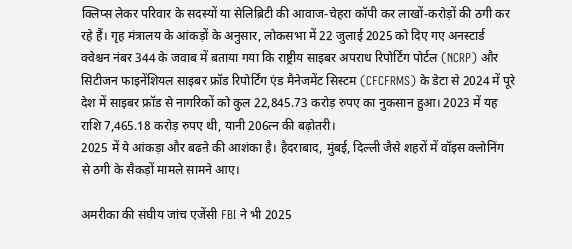क्लिप्स लेकर परिवार के सदस्यों या सेलिब्रिटी की आवाज-चेहरा कॉपी कर लाखों-करोड़ों की ठगी कर रहे हैं। गृह मंत्रालय के आंकड़ों के अनुसार, लोकसभा में 22 जुलाई 2025 को दिए गए अनस्टार्ड क्वेश्चन नंबर 344 के जवाब में बताया गया कि राष्ट्रीय साइबर अपराध रिपोर्टिंग पोर्टल (NCRP) और सिटीजन फाइनेंशियल साइबर फ्रॉड रिपोर्टिंग एंड मैनेजमेंट सिस्टम (CFCFRMS) के डेटा से 2024 में पूरे देश में साइबर फ्रॉड से नागरिकों को कुल 22,845.73 करोड़ रुपए का नुकसान हुआ। 2023 में यह राशि 7,465.18 करोड़ रुपए थी, यानी 206त्न की बढ़ोतरी।
2025 में ये आंकड़ा और बढऩे की आशंका है। हैदराबाद, मुंबई, दिल्ली जैसे शहरों में वॉइस क्लोनिंग से ठगी के सैकड़ों मामले सामने आए।

अमरीका की संघीय जांच एजेंसी FBI ने भी 2025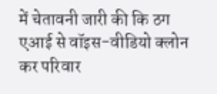में चेतावनी जारी की कि ठग एआई से वॉइस-वीडियो क्लोन कर परिवार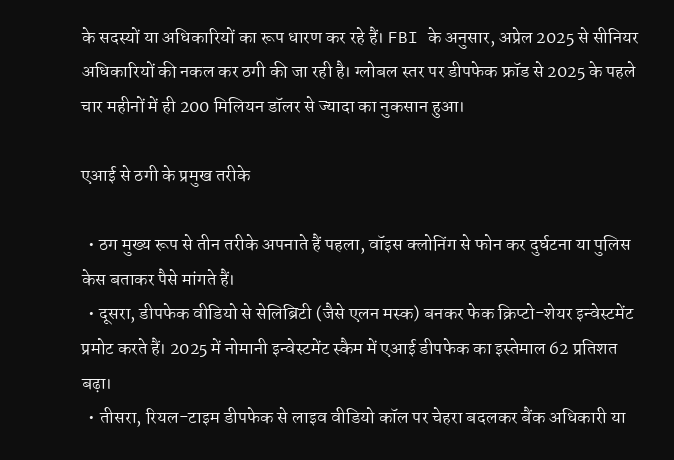के सदस्यों या अधिकारियों का रूप धारण कर रहे हैं। FBI के अनुसार, अप्रेल 2025 से सीनियर अधिकारियों की नकल कर ठगी की जा रही है। ग्लोबल स्तर पर डीपफेक फ्रॉड से 2025 के पहले चार महीनों में ही 200 मिलियन डॉलर से ज्यादा का नुकसान हुआ।

एआई से ठगी के प्रमुख तरीके

  • ठग मुख्य रूप से तीन तरीके अपनाते हैं पहला, वॉइस क्लोनिंग से फोन कर दुर्घटना या पुलिस केस बताकर पैसे मांगते हैं।
  • दूसरा, डीपफेक वीडियो से सेलिब्रिटी (जैसे एलन मस्क) बनकर फेक क्रिप्टो-शेयर इन्वेस्टमेंट प्रमोट करते हैं। 2025 में नोमानी इन्वेस्टमेंट स्कैम में एआई डीपफेक का इस्तेमाल 62 प्रतिशत बढ़ा।
  • तीसरा, रियल-टाइम डीपफेक से लाइव वीडियो कॉल पर चेहरा बदलकर बैंक अधिकारी या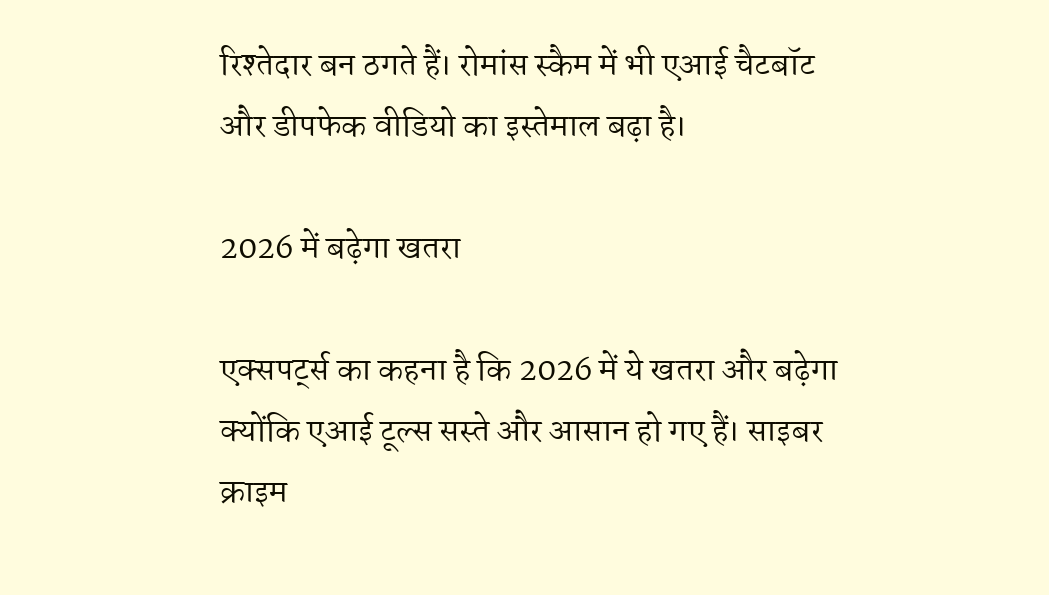रिश्तेदार बन ठगते हैं। रोमांस स्कैम में भी एआई चैटबॉट और डीपफेक वीडियो का इस्तेमाल बढ़ा है।

2026 में बढ़ेगा खतरा

एक्सपर्ट्स का कहना है कि 2026 में ये खतरा और बढ़ेगा क्योंकि एआई टूल्स सस्ते और आसान हो गए हैं। साइबर क्राइम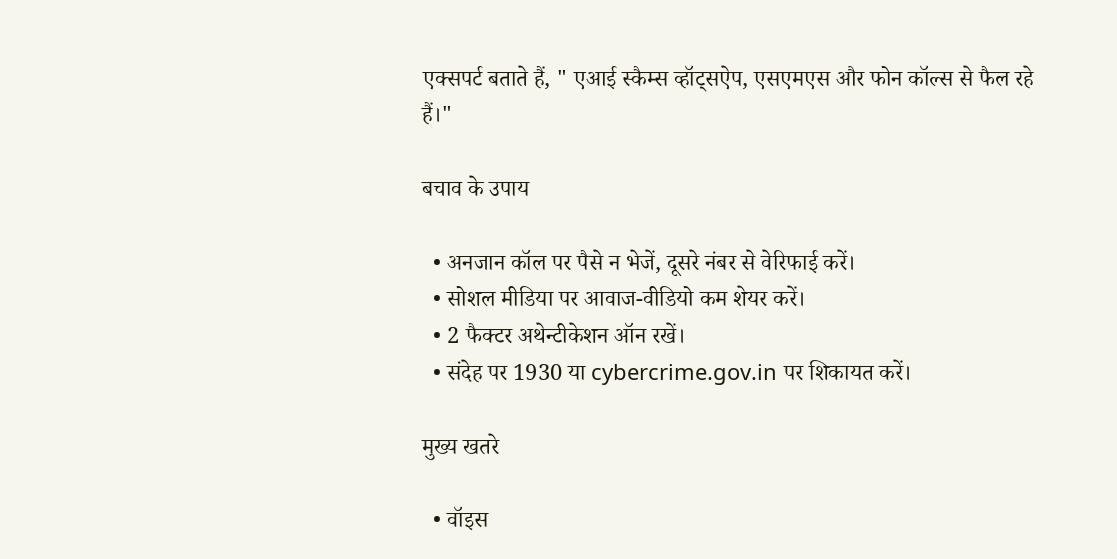एक्सपर्ट बताते हैं, " एआई स्कैम्स व्हॉट्सऐप, एसएमएस और फोन कॉल्स से फैल रहे हैं।"

बचाव के उपाय

  • अनजान कॉल पर पैसे न भेजें, दूसरे नंबर से वेरिफाई करें।
  • सोशल मीडिया पर आवाज-वीडियो कम शेयर करें।
  • 2 फैक्टर अथेन्टीकेशन ऑन रखें।
  • संदेह पर 1930 या cybercrime.gov.in पर शिकायत करें।

मुख्य खतरे

  • वॉइस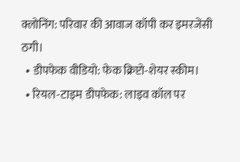क्लोनिंग: परिवार की आवाज कॉपी कर इमरजेंसी ठगी।
  • डीपफेक वीडियो: फेक क्रिप्टो-शेयर स्कीम।
  • रियल-टाइम डीपफेक: लाइव कॉल पर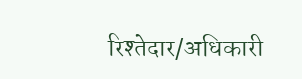रिश्तेदार/अधिकारी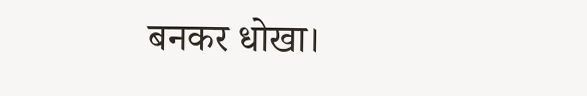बनकर धोखा।